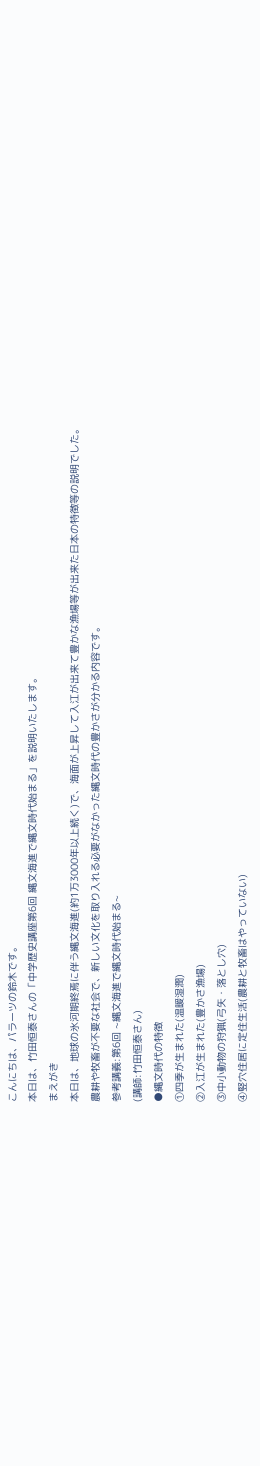こんにちは、パラーツの鈴木です。
本日は、竹田恒泰さんの「中学歴史講座第6回 縄文海進で縄文時代始まる」を説明いたします。
まえがき
本日は、地球の氷河期終焉に伴う縄文海進(約1万3000年以上続く)で、海面が上昇して入江が出来て豊かな漁場等が出来た日本の特徴等の説明でした。
農耕や牧畜が不要な社会で、新しい文化を取り入れる必要がなかった縄文時代の豊かさが分かる内容です。
参考講義:第6回 ~縄文海進で縄文時代始まる~
(講師:竹田恒泰さん)
●縄文時代の特徴
①四季が生まれた(温暖湿潤)
②入江が生まれた(豊かさ漁場)
③中小動物の狩猟(弓矢・落とし穴)
④竪穴住居に定住生活(農耕と牧畜はやっていない)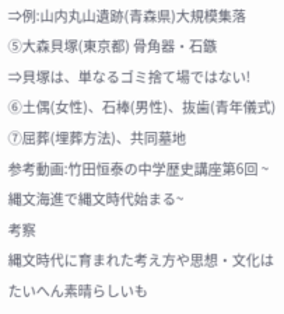⇒例:山内丸山遺跡(青森県)大規模集落
⑤大森貝塚(東京都) 骨角器・石鏃
⇒貝塚は、単なるゴミ捨て場ではない!
⑥土偶(女性)、石棒(男性)、抜歯(青年儀式)
⑦屈葬(埋葬方法)、共同墓地
参考動画:竹田恒泰の中学歴史講座第6回 ~縄文海進で縄文時代始まる~
考察
縄文時代に育まれた考え方や思想・文化はたいへん素晴らしいも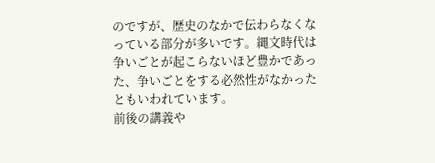のですが、歴史のなかで伝わらなくなっている部分が多いです。縄文時代は争いごとが起こらないほど豊かであった、争いごとをする必然性がなかったともいわれています。
前後の講義や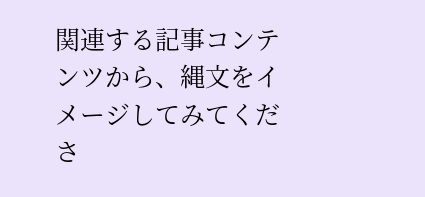関連する記事コンテンツから、縄文をイメージしてみてくださ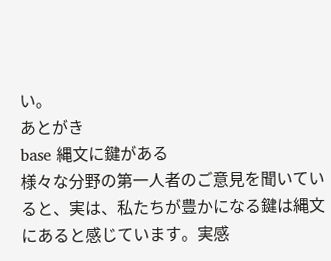い。
あとがき
base 縄文に鍵がある
様々な分野の第一人者のご意見を聞いていると、実は、私たちが豊かになる鍵は縄文にあると感じています。実感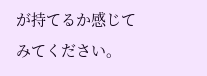が持てるか感じてみてください。